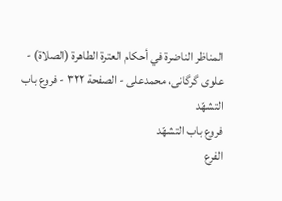المناظر الناضرة في أحکام العترة الطاهرة (الصلاة) - علوی گرگانی، محمدعلی - الصفحة ٣٢٢ - فروع باب التشهّد
فروع باب التشهّد
الفرع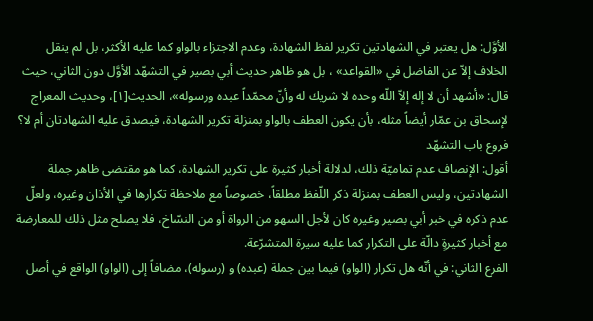الأوَّل: هل يعتبر في الشهادتين تكرير لفظ الشهادة، وعدم الاجتزاء بالواو كما عليه الأكثر، بل لم ينقل الخلاف إلاّ عن الفاضل في «القواعد» ، بل هو ظاهر حديث أبي بصير في التشهّد الأوَّل دون الثاني، حيث قال: «أشهد أن لا إله إلاّ اللّه وحده لا شريك له وأنّ محمّداً عبده ورسوله»، الحديث[١]، وحديث المعراج لإسحاق بن عمّار أيضاً مثله، بأن يكون العطف بالواو بمنزلة تكرير الشهادة، فيصدق عليه الشهادتان أم لا؟ فروع باب التشهّد
أقول: الإنصاف عدم تماميّة ذلك، لدلالة أخبار كثيرة على تكرير الشهادة، كما هو مقتضى ظاهر جملة الشهادتين، وليس العطف بمنزلة ذكر اللّفظ مطلقاً، خصوصاً مع ملاحظة تكرارها في الأذان وغيره، ولعلّ عدم ذكره في خبر أبي بصير وغيره كان لأجل السهو من الرواة أو من النسّاخ، فلا يصلح مثل ذلك للمعارضة مع أخبار كثيرةٍ دالّة على التكرار كما عليه سيرة المتشرّعة.
الفرع الثاني: في أنّه هل تكرار (الواو) فيما بين جملة (عبده) و (رسوله)، مضافاً إلى (الواو) الواقع في أصل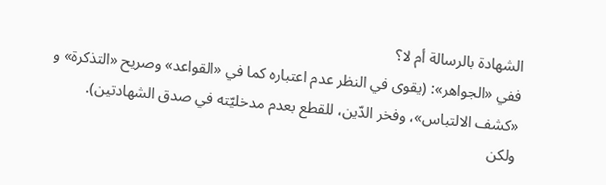الشهادة بالرسالة أم لا؟
ففي «الجواهر»: (يقوى في النظر عدم اعتباره كما في «القواعد» وصريح «التذكرة» و «كشف الالتباس»، وفخر الدّين، للقطع بعدم مدخليّته في صدق الشهادتين).
ولكن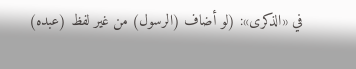في «الذكرى»: (لو أضاف (الرسول) من غير لفظ (عبده)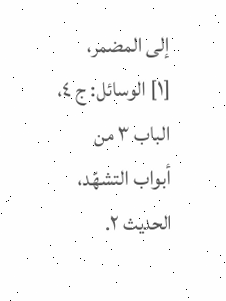إلى المضمر،
[١] الوسائل: ج ٤، الباب ٣ من أبواب التشهّد، الحديث ٢.